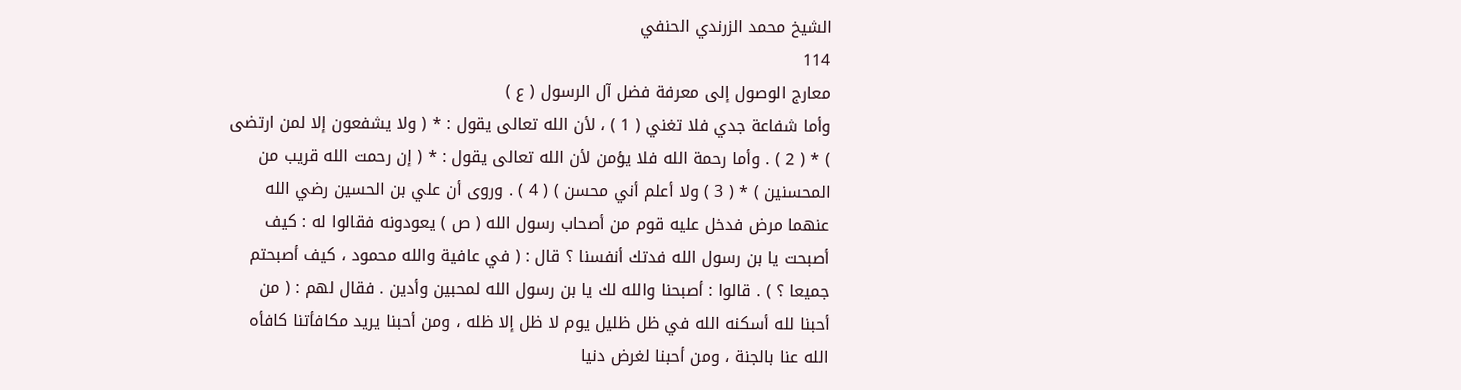الشيخ محمد الزرندي الحنفي
114
معارج الوصول إلى معرفة فضل آل الرسول ( ع )
وأما شفاعة جدي فلا تغني ( 1 ) ، لأن الله تعالى يقول : * ( ولا يشفعون إلا لمن ارتضى ) * ( 2 ) . وأما رحمة الله فلا يؤمن لأن الله تعالى يقول : * ( إن رحمت الله قريب من المحسنين ) * ( 3 ) ولا أعلم أني محسن ) ( 4 ) . وروى أن علي بن الحسين رضي الله عنهما مرض فدخل عليه قوم من أصحاب رسول الله ( ص ) يعودونه فقالوا له : كيف أصبحت يا بن رسول الله فدتك أنفسنا ؟ قال : ( في عافية والله محمود ، كيف أصبحتم جميعا ؟ ) . قالوا : أصبحنا والله لك يا بن رسول الله لمحبين وأدين . فقال لهم : ( من أحبنا لله أسكنه الله في ظل ظليل يوم لا ظل إلا ظله ، ومن أحبنا يريد مكافأتنا كافأه الله عنا بالجنة ، ومن أحبنا لغرض دنيا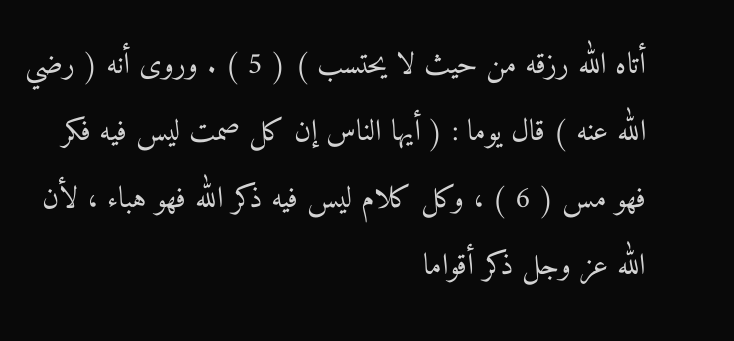أتاه الله رزقه من حيث لا يحتسب ) ( 5 ) . وروى أنه ( رضي الله عنه ) قال يوما : ( أيها الناس إن كل صمت ليس فيه فكر فهو مس ( 6 ) ، وكل كلام ليس فيه ذكر الله فهو هباء ، لأن الله عز وجل ذكر أقواما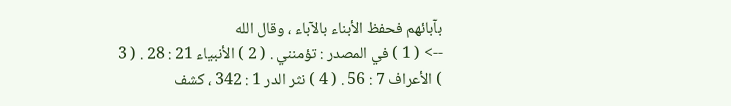بآبائهم فحفظ الأبناء بالآباء ، وقال الله
--> ( 1 ) في المصدر : تؤمنني . ( 2 ) الأنبياء 21 : 28 . ( 3 ) الأعراف 7 : 56 . ( 4 ) نثر الدر 1 : 342 ، كشف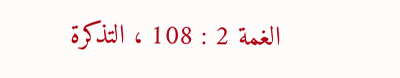الغمة 2 : 108 ، التذكرة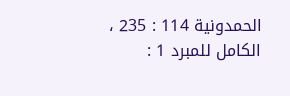الحمدونية 114 : 235 ، الكامل للمبرد 1 :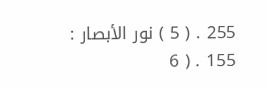255 . ( 5 ) نور الأبصار : 155 . ( 6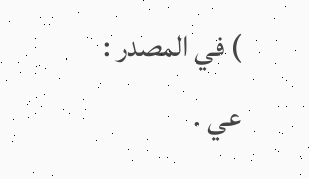) في المصدر : عي .